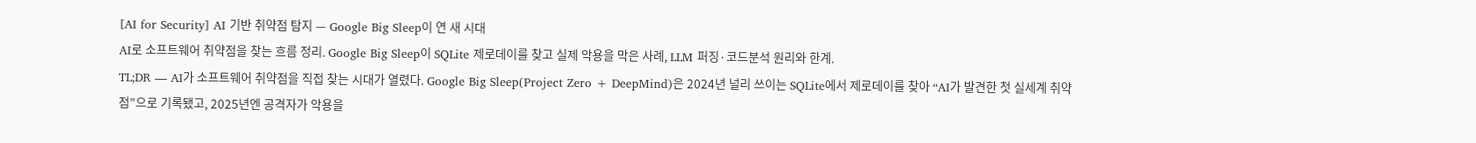[AI for Security] AI 기반 취약점 탐지 — Google Big Sleep이 연 새 시대
AI로 소프트웨어 취약점을 찾는 흐름 정리. Google Big Sleep이 SQLite 제로데이를 찾고 실제 악용을 막은 사례, LLM 퍼징·코드분석 원리와 한계.
TL;DR — AI가 소프트웨어 취약점을 직접 찾는 시대가 열렸다. Google Big Sleep(Project Zero + DeepMind)은 2024년 널리 쓰이는 SQLite에서 제로데이를 찾아 “AI가 발견한 첫 실세계 취약점”으로 기록됐고, 2025년엔 공격자가 악용을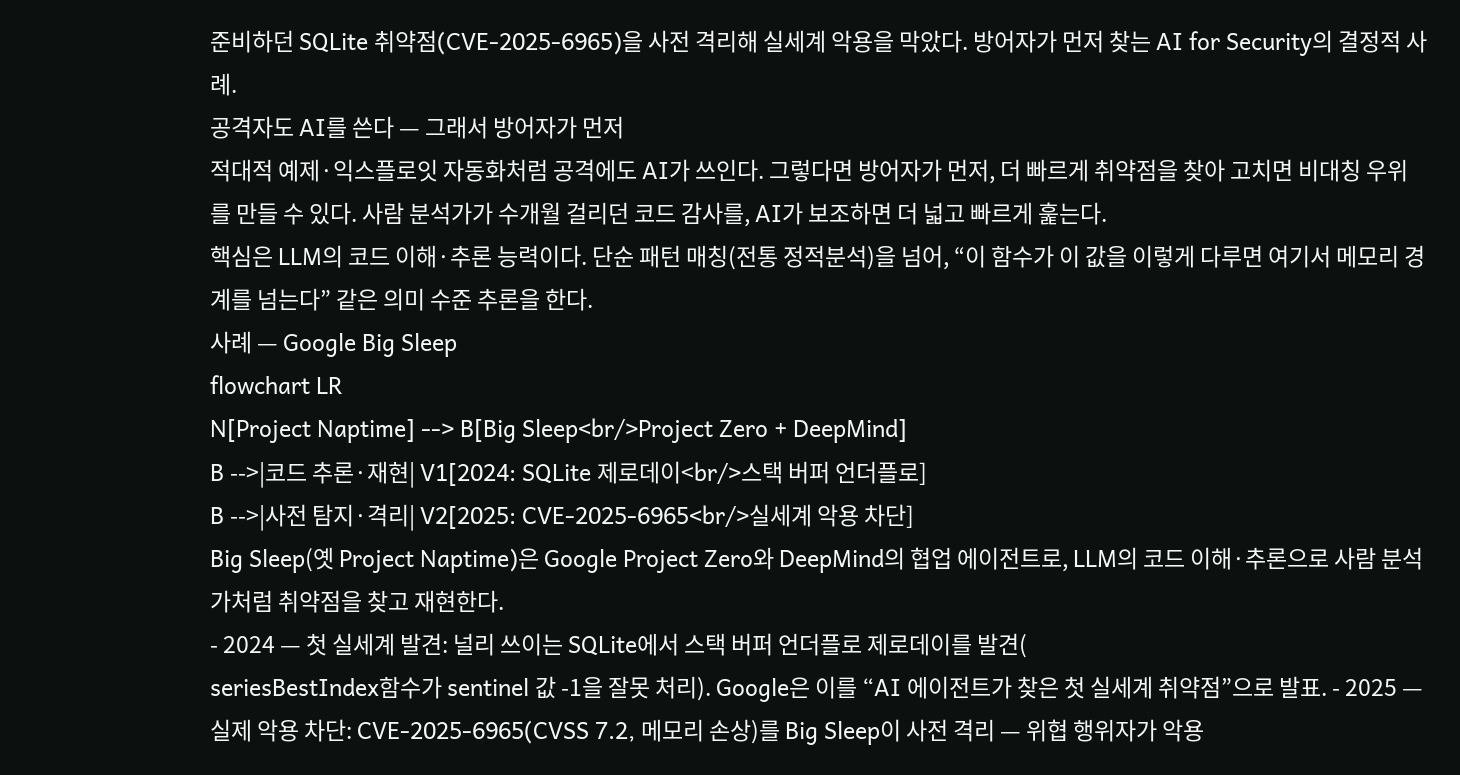준비하던 SQLite 취약점(CVE-2025-6965)을 사전 격리해 실세계 악용을 막았다. 방어자가 먼저 찾는 AI for Security의 결정적 사례.
공격자도 AI를 쓴다 — 그래서 방어자가 먼저
적대적 예제·익스플로잇 자동화처럼 공격에도 AI가 쓰인다. 그렇다면 방어자가 먼저, 더 빠르게 취약점을 찾아 고치면 비대칭 우위를 만들 수 있다. 사람 분석가가 수개월 걸리던 코드 감사를, AI가 보조하면 더 넓고 빠르게 훑는다.
핵심은 LLM의 코드 이해·추론 능력이다. 단순 패턴 매칭(전통 정적분석)을 넘어, “이 함수가 이 값을 이렇게 다루면 여기서 메모리 경계를 넘는다” 같은 의미 수준 추론을 한다.
사례 — Google Big Sleep
flowchart LR
N[Project Naptime] --> B[Big Sleep<br/>Project Zero + DeepMind]
B -->|코드 추론·재현| V1[2024: SQLite 제로데이<br/>스택 버퍼 언더플로]
B -->|사전 탐지·격리| V2[2025: CVE-2025-6965<br/>실세계 악용 차단]
Big Sleep(옛 Project Naptime)은 Google Project Zero와 DeepMind의 협업 에이전트로, LLM의 코드 이해·추론으로 사람 분석가처럼 취약점을 찾고 재현한다.
- 2024 — 첫 실세계 발견: 널리 쓰이는 SQLite에서 스택 버퍼 언더플로 제로데이를 발견(
seriesBestIndex함수가 sentinel 값 -1을 잘못 처리). Google은 이를 “AI 에이전트가 찾은 첫 실세계 취약점”으로 발표. - 2025 — 실제 악용 차단: CVE-2025-6965(CVSS 7.2, 메모리 손상)를 Big Sleep이 사전 격리 — 위협 행위자가 악용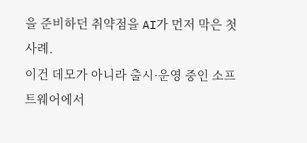을 준비하던 취약점을 AI가 먼저 막은 첫 사례.
이건 데모가 아니라 출시·운영 중인 소프트웨어에서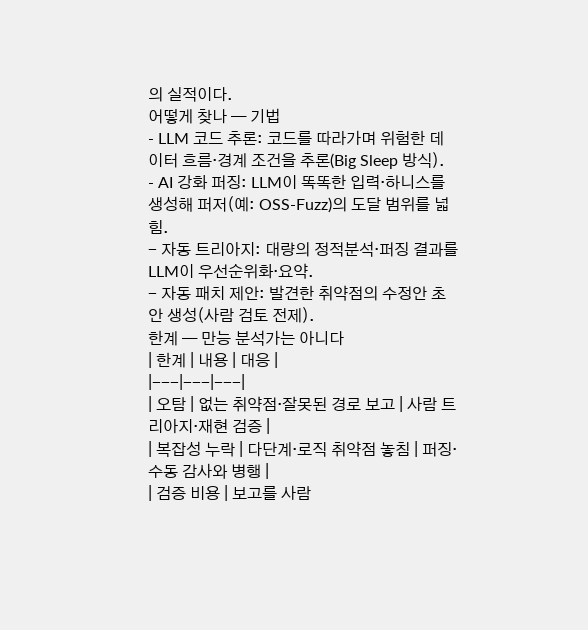의 실적이다.
어떻게 찾나 — 기법
- LLM 코드 추론: 코드를 따라가며 위험한 데이터 흐름·경계 조건을 추론(Big Sleep 방식).
- AI 강화 퍼징: LLM이 똑똑한 입력·하니스를 생성해 퍼저(예: OSS-Fuzz)의 도달 범위를 넓힘.
- 자동 트리아지: 대량의 정적분석·퍼징 결과를 LLM이 우선순위화·요약.
- 자동 패치 제안: 발견한 취약점의 수정안 초안 생성(사람 검토 전제).
한계 — 만능 분석가는 아니다
| 한계 | 내용 | 대응 |
|---|---|---|
| 오탐 | 없는 취약점·잘못된 경로 보고 | 사람 트리아지·재현 검증 |
| 복잡성 누락 | 다단계·로직 취약점 놓침 | 퍼징·수동 감사와 병행 |
| 검증 비용 | 보고를 사람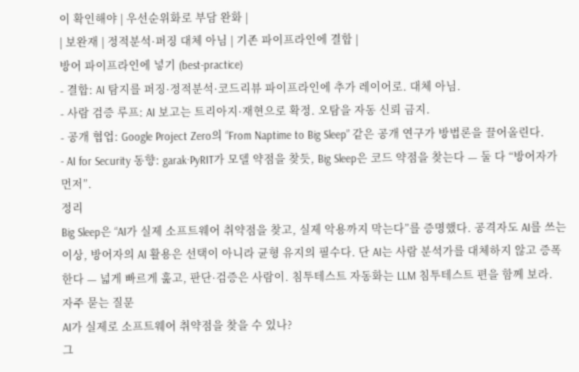이 확인해야 | 우선순위화로 부담 완화 |
| 보완재 | 정적분석·퍼징 대체 아님 | 기존 파이프라인에 결합 |
방어 파이프라인에 넣기 (best-practice)
- 결합: AI 탐지를 퍼징·정적분석·코드리뷰 파이프라인에 추가 레이어로. 대체 아님.
- 사람 검증 루프: AI 보고는 트리아지·재현으로 확정. 오탐을 자동 신뢰 금지.
- 공개 협업: Google Project Zero의 “From Naptime to Big Sleep” 같은 공개 연구가 방법론을 끌어올린다.
- AI for Security 동향: garak·PyRIT가 모델 약점을 찾듯, Big Sleep은 코드 약점을 찾는다 — 둘 다 “방어자가 먼저”.
정리
Big Sleep은 “AI가 실제 소프트웨어 취약점을 찾고, 실제 악용까지 막는다”를 증명했다. 공격자도 AI를 쓰는 이상, 방어자의 AI 활용은 선택이 아니라 균형 유지의 필수다. 단 AI는 사람 분석가를 대체하지 않고 증폭한다 — 넓게 빠르게 훑고, 판단·검증은 사람이. 침투테스트 자동화는 LLM 침투테스트 편을 함께 보라.
자주 묻는 질문
AI가 실제로 소프트웨어 취약점을 찾을 수 있나?
그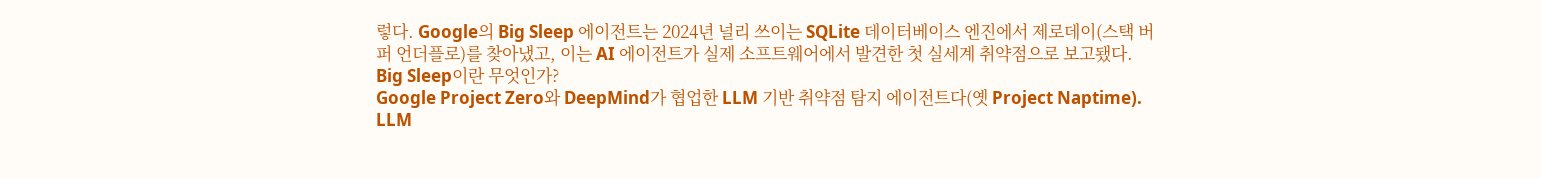렇다. Google의 Big Sleep 에이전트는 2024년 널리 쓰이는 SQLite 데이터베이스 엔진에서 제로데이(스택 버퍼 언더플로)를 찾아냈고, 이는 AI 에이전트가 실제 소프트웨어에서 발견한 첫 실세계 취약점으로 보고됐다.
Big Sleep이란 무엇인가?
Google Project Zero와 DeepMind가 협업한 LLM 기반 취약점 탐지 에이전트다(옛 Project Naptime). LLM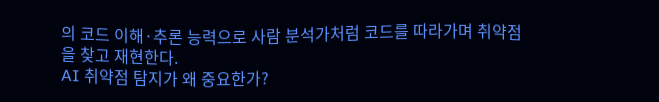의 코드 이해·추론 능력으로 사람 분석가처럼 코드를 따라가며 취약점을 찾고 재현한다.
AI 취약점 탐지가 왜 중요한가?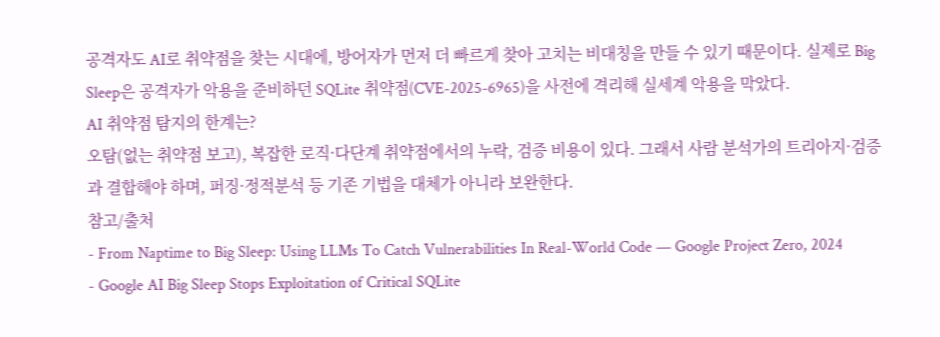공격자도 AI로 취약점을 찾는 시대에, 방어자가 먼저 더 빠르게 찾아 고치는 비대칭을 만들 수 있기 때문이다. 실제로 Big Sleep은 공격자가 악용을 준비하던 SQLite 취약점(CVE-2025-6965)을 사전에 격리해 실세계 악용을 막았다.
AI 취약점 탐지의 한계는?
오탐(없는 취약점 보고), 복잡한 로직·다단계 취약점에서의 누락, 검증 비용이 있다. 그래서 사람 분석가의 트리아지·검증과 결합해야 하며, 퍼징·정적분석 등 기존 기법을 대체가 아니라 보완한다.
참고/출처
- From Naptime to Big Sleep: Using LLMs To Catch Vulnerabilities In Real-World Code — Google Project Zero, 2024
- Google AI Big Sleep Stops Exploitation of Critical SQLite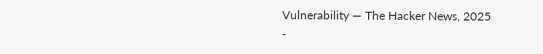Vulnerability — The Hacker News, 2025
-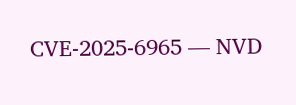CVE-2025-6965 — NVD